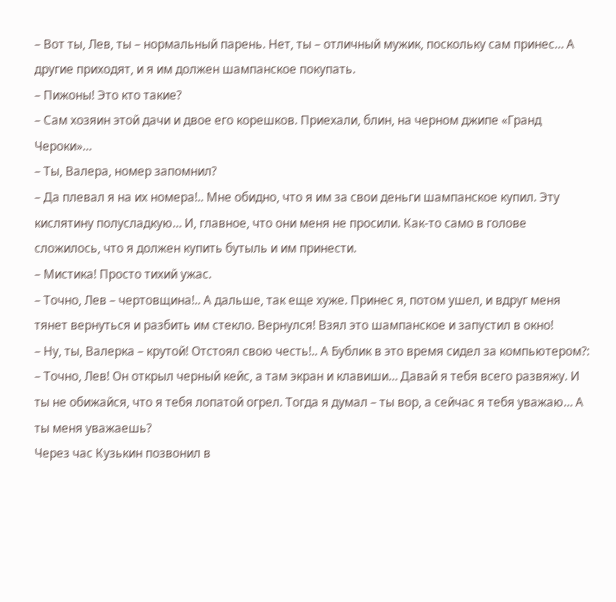– Вот ты, Лев, ты – нормальный парень. Нет, ты – отличный мужик, поскольку сам принес… А другие приходят, и я им должен шампанское покупать.
– Пижоны! Это кто такие?
– Сам хозяин этой дачи и двое его корешков. Приехали, блин, на черном джипе «Гранд Чероки»…
– Ты, Валера, номер запомнил?
– Да плевал я на их номера!.. Мне обидно, что я им за свои деньги шампанское купил. Эту кислятину полусладкую… И, главное, что они меня не просили. Как-то само в голове сложилось, что я должен купить бутыль и им принести.
– Мистика! Просто тихий ужас.
– Точно, Лев – чертовщина!.. А дальше, так еще хуже. Принес я, потом ушел, и вдруг меня тянет вернуться и разбить им стекло. Вернулся! Взял это шампанское и запустил в окно!
– Ну, ты, Валерка – крутой! Отстоял свою честь!.. А Бублик в это время сидел за компьютером?:
– Точно, Лев! Он открыл черный кейс, а там экран и клавиши… Давай я тебя всего развяжу. И ты не обижайся, что я тебя лопатой огрел. Тогда я думал – ты вор, а сейчас я тебя уважаю… А ты меня уважаешь?
Через час Кузькин позвонил в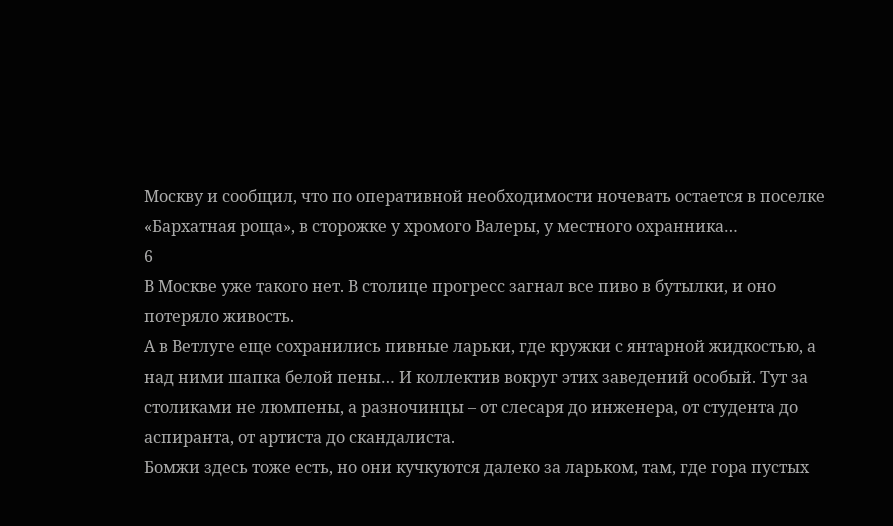Москву и сообщил, что по оперативной необходимости ночевать остается в поселке «Бархатная роща», в сторожке у хромого Валеры, у местного охранника…
6
В Москве уже такого нет. В столице прогресс загнал все пиво в бутылки, и оно потеряло живость.
А в Ветлуге еще сохранились пивные ларьки, где кружки с янтарной жидкостью, а над ними шапка белой пены… И коллектив вокруг этих заведений особый. Тут за столиками не люмпены, а разночинцы – от слесаря до инженера, от студента до аспиранта, от артиста до скандалиста.
Бомжи здесь тоже есть, но они кучкуются далеко за ларьком, там, где гора пустых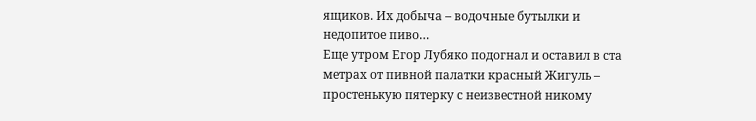ящиков. Их добыча – водочные бутылки и недопитое пиво…
Еще утром Егор Лубяко подогнал и оставил в ста метрах от пивной палатки красный Жигуль – простенькую пятерку с неизвестной никому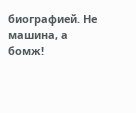биографией. Не машина, а бомж!